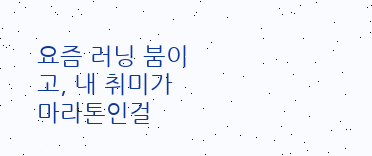요즘 러닝 붐이고, 내 취미가 마라톤인걸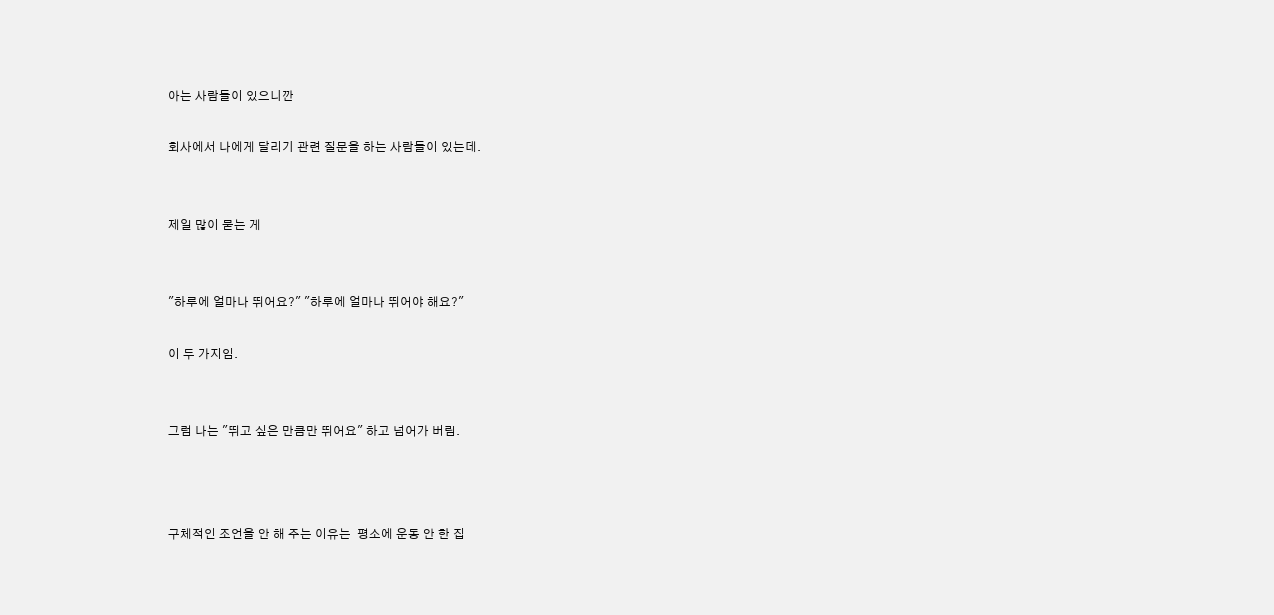아는 사람들이 있으니깐

회사에서 나에게 달리기 관련 질문을 하는 사람들이 있는데.


제일 많이 묻는 게


"하루에 얼마나 뛰어요?" "하루에 얼마나 뛰어야 해요?"

이 두 가지임.


그럼 나는 "뛰고 싶은 만큼만 뛰어요" 하고 넘어가 버림.



구체적인 조언을 안 해 주는 이유는  평소에 운동 안 한 집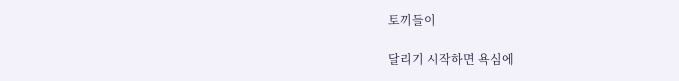토끼들이

달리기 시작하면 욕심에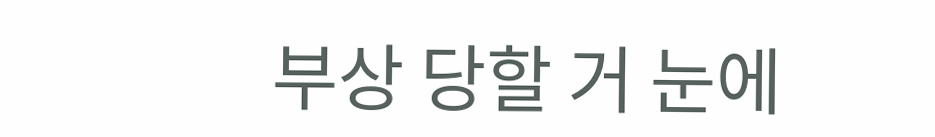부상 당할 거 눈에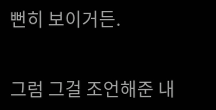뻔히 보이거든.


그럼 그걸 조언해준 내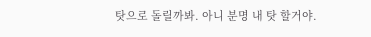탓으로 돌릴까봐. 아니 분명 내 탓 할거야.